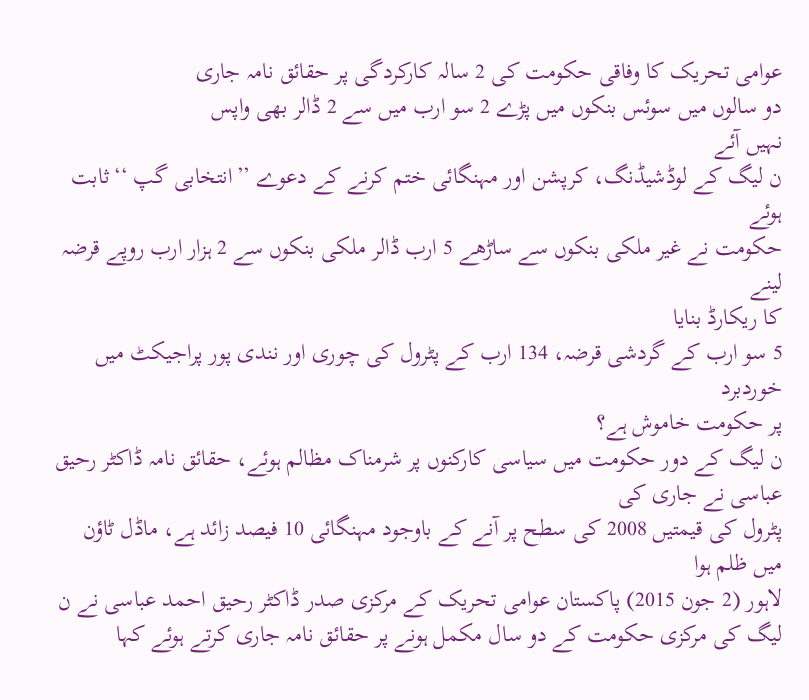عوامی تحریک کا وفاقی حکومت کی 2 سالہ کارکردگی پر حقائق نامہ جاری
دو سالوں میں سوئس بنکوں میں پڑے 2 سو ارب میں سے 2 ڈالر بھی واپس
نہیں آئے
ن لیگ کے لوڈشیڈنگ، کرپشن اور مہنگائی ختم کرنے کے دعوے ’’انتخابی گپ ‘‘ثابت ہوئے
حکومت نے غیر ملکی بنکوں سے ساڑھے 5 ارب ڈالر ملکی بنکوں سے 2 ہزار ارب روپے قرضہ لینے
کا ریکارڈ بنایا
5 سو ارب کے گردشی قرضہ، 134 ارب کے پٹرول کی چوری اور نندی پور پراجیکٹ میں خوردبرد
پر حکومت خاموش ہے؟
ن لیگ کے دور حکومت میں سیاسی کارکنوں پر شرمناک مظالم ہوئے، حقائق نامہ ڈاکٹر رحیق
عباسی نے جاری کی
پٹرول کی قیمتیں 2008 کی سطح پر آنے کے باوجود مہنگائی 10 فیصد زائد ہے، ماڈل ٹاؤن
میں ظلم ہوا
لاہور (2 جون 2015) پاکستان عوامی تحریک کے مرکزی صدر ڈاکٹر رحیق احمد عباسی نے ن لیگ کی مرکزی حکومت کے دو سال مکمل ہونے پر حقائق نامہ جاری کرتے ہوئے کہا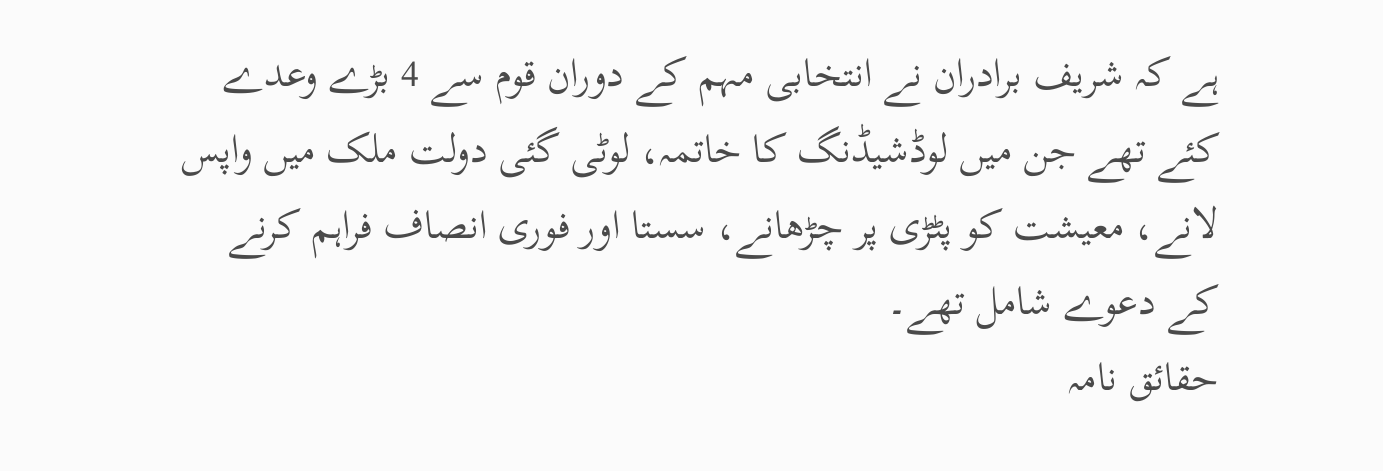ہے کہ شریف برادران نے انتخابی مہم کے دوران قوم سے 4 بڑے وعدے کئے تھے جن میں لوڈشیڈنگ کا خاتمہ، لوٹی گئی دولت ملک میں واپس لانے، معیشت کو پٹڑی پر چڑھانے، سستا اور فوری انصاف فراہم کرنے کے دعوے شامل تھے۔
حقائق نامہ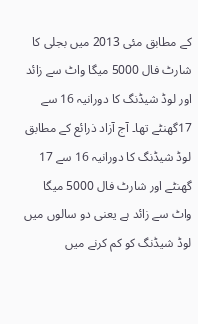کے مطابق مئی 2013 میں بجلی کا شارٹ فال 5000 میگا واٹ سے زائد اور لوڈ شیڈنگ کا دورانیہ 16 سے 17گھنٹے تھا۔ آج آزاد ذرائع کے مطابق لوڈ شیڈنگ کا دورانیہ 16 سے 17 گھنٹے اور شارٹ فال 5000 میگا واٹ سے زائد ہے یعنی دو سالوں میں لوڈ شیڈنگ کو کم کرنے میں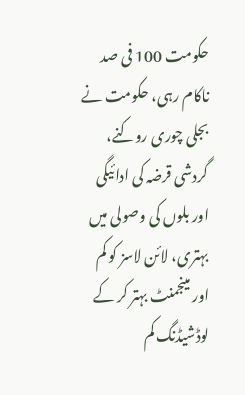حکومت 100 فی صد ناکام رہی، حکومت نے بجلی چوری روکنے، گردشی قرضہ کی ادائیگی اور بلوں کی وصولی میں بہتری، لائن لاسز کو کم اور مینجمنٹ بہتر کر کے لوڈشیڈنگ کم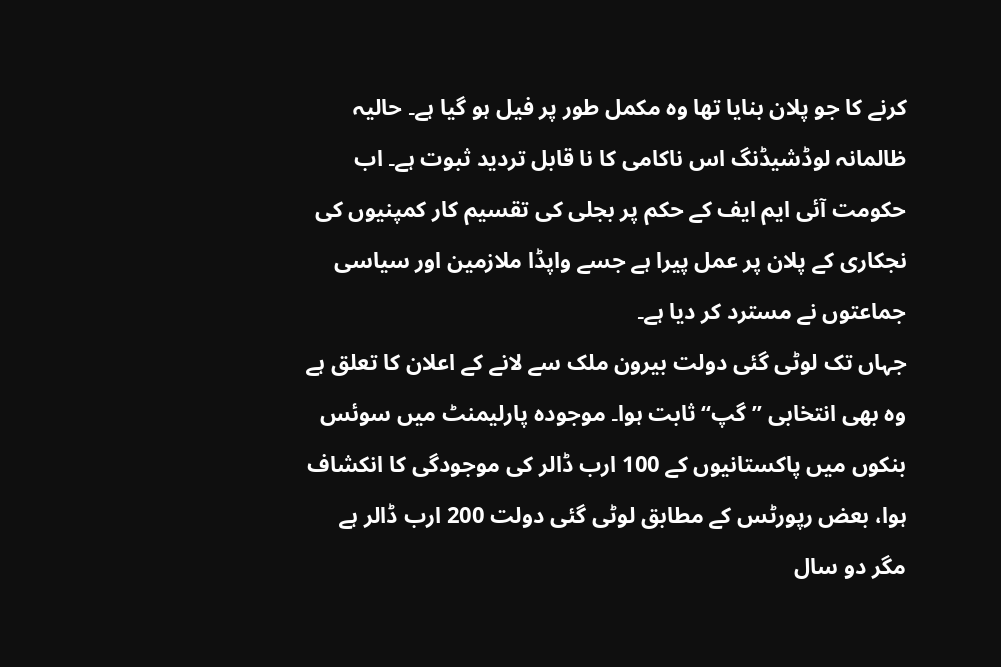کرنے کا جو پلان بنایا تھا وہ مکمل طور پر فیل ہو گیا ہے۔ حالیہ ظالمانہ لوڈشیڈنگ اس ناکامی کا نا قابل تردید ثبوت ہے۔ اب حکومت آئی ایم ایف کے حکم پر بجلی کی تقسیم کار کمپنیوں کی نجکاری کے پلان پر عمل پیرا ہے جسے واپڈا ملازمین اور سیاسی جماعتوں نے مسترد کر دیا ہے۔
جہاں تک لوٹی گئی دولت بیرون ملک سے لانے کے اعلان کا تعلق ہے وہ بھی انتخابی ’’گپ‘‘ ثابت ہوا۔ موجودہ پارلیمنٹ میں سوئس بنکوں میں پاکستانیوں کے 100 ارب ڈالر کی موجودگی کا انکشاف ہوا، بعض رپورٹس کے مطابق لوٹی گئی دولت 200 ارب ڈالر ہے مگر دو سال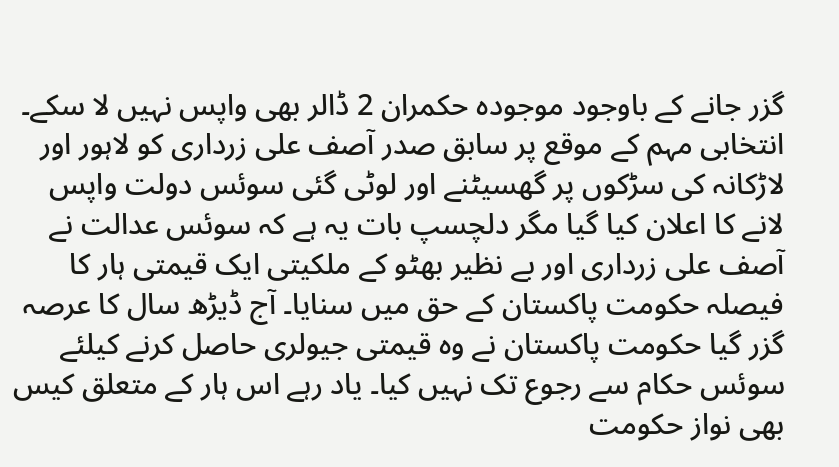گزر جانے کے باوجود موجودہ حکمران 2 ڈالر بھی واپس نہیں لا سکے۔ انتخابی مہم کے موقع پر سابق صدر آصف علی زرداری کو لاہور اور لاڑکانہ کی سڑکوں پر گھسیٹنے اور لوٹی گئی سوئس دولت واپس لانے کا اعلان کیا گیا مگر دلچسپ بات یہ ہے کہ سوئس عدالت نے آصف علی زرداری اور بے نظیر بھٹو کے ملکیتی ایک قیمتی ہار کا فیصلہ حکومت پاکستان کے حق میں سنایا۔ آج ڈیڑھ سال کا عرصہ گزر گیا حکومت پاکستان نے وہ قیمتی جیولری حاصل کرنے کیلئے سوئس حکام سے رجوع تک نہیں کیا۔ یاد رہے اس ہار کے متعلق کیس بھی نواز حکومت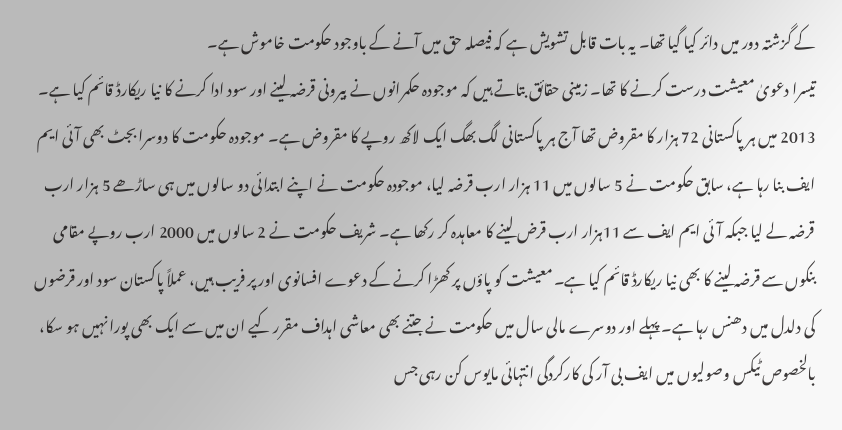کے گزشتہ دور میں دائر کیا گیا تھا۔ یہ بات قابل تشویش ہے کہ فیصلہ حق میں آنے کے باوجود حکومت خاموش ہے۔
تیسرا دعویٰ معیشت درست کرنے کا تھا۔ زمینی حقائق بتاتے ہیں کہ موجودہ حکمرانوں نے بیرونی قرضہ لینے اور سود ادا کرنے کا نیا ریکارڈ قائم کیا ہے۔ 2013 میں ہر پاکستانی 72 ہزار کا مقروض تھا آج ہر پاکستانی لگ بھگ ایک لاکھ روپے کا مقروض ہے۔ موجودہ حکومت کا دوسرا بجٹ بھی آئی ایم ایف بنا رہا ہے، سابق حکومت نے 5 سالوں میں 11 ہزار ارب قرضہ لیا، موجودہ حکومت نے اپنے ابتدائی دو سالوں میں ہی ساڑھے 5 ہزار ارب قرضہ لے لیا جبکہ آئی ایم ایف سے 11ہزار ارب قرض لینے کا معاہدہ کر رکھا ہے۔ شریف حکومت نے 2 سالوں میں 2000 ارب روپے مقامی بنکوں سے قرضہ لینے کا بھی نیا ریکارڈ قائم کیا ہے۔ معیشت کو پاؤں پر کھڑا کرنے کے دعوے افسانوی اور پر فریب ہیں، عملاً پاکستان سود اور قرضوں کی دلدل میں دھنس رہا ہے۔ پہلے اور دوسرے مالی سال میں حکومت نے جتنے بھی معاشی اہداف مقرر کیے ان میں سے ایک بھی پورا نہیں ہو سکا، بالخصوص ٹیکس وصولیوں میں ایف بی آر کی کارکردگی انتہائی مایوس کن رہی جس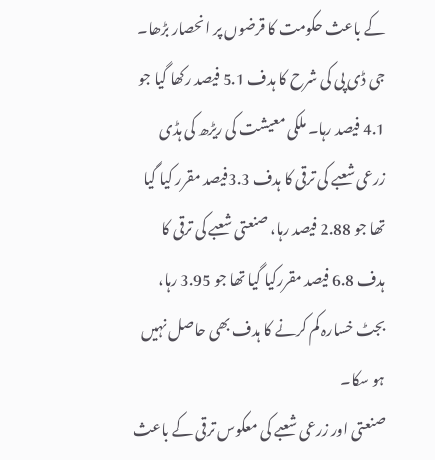کے باعث حکومت کا قرضوں پر انحصار بڑھا۔ جی ڈی پی کی شرح کا ہدف 5.1 فیصد رکھا گیا جو 4.1 فیصد رہا۔ ملکی معیشت کی ریڑھ کی ہڈی زرعی شعبے کی ترقی کا ہدف 3.3فیصد مقرر کیا گیا تھا جو 2.88 فیصد رہا، صنعتی شعبے کی ترقی کا ہدف 6.8 فیصد مقررکیا گیا تھا جو 3.95 رہا، بجٹ خسارہ کم کرنے کا ہدف بھی حاصل نہیں ہو سکا۔
صنعتی اور زرعی شعبے کی معکوس ترقی کے باعث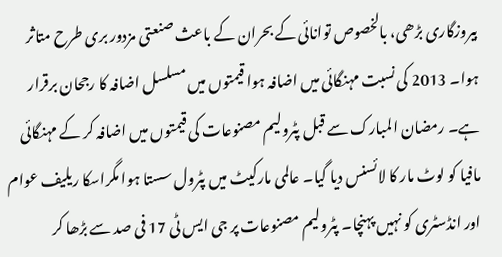بیروزگاری بڑھی، بالخصوص توانائی کے بحران کے باعث صنعتی مزدور بری طرح متاثر ہوا۔ 2013 کی نسبت مہنگائی میں اضافہ ہوا قیمتوں میں مسلسل اضافہ کا رجحان برقرار ہے۔ رمضان المبارک سے قبل پٹرولیم مصنوعات کی قیمتوں میں اضافہ کر کے مہنگائی مافیا کو لوٹ مار کا لائسنس دیا گیا۔ عالمی مارکیٹ میں پٹرول سستا ہوا مگراسکا ریلیف عوام اور انڈسٹری کو نہیں پہنچا۔ پٹرولیم مصنوعات پر جی ایس ٹی 17 فی صد سے بڑھا کر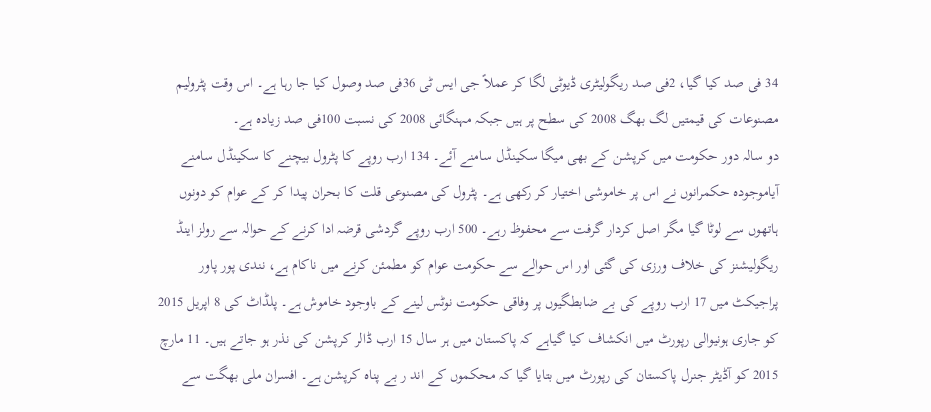34 فی صد کیا گیا، 2فی صد ریگولیٹری ڈیوٹی لگا کر عملاً جی ایس ٹی 36فی صد وصول کیا جا رہا ہے۔ اس وقت پٹرولیم مصنوعات کی قیمتیں لگ بھگ 2008 کی سطح پر ہیں جبکہ مہنگائی 2008 کی نسبت 100فی صد زیادہ ہے۔
دو سالہ دور حکومت میں کرپشن کے بھی میگا سکینڈل سامنے آئے۔ 134 ارب روپے کا پٹرول بیچنے کا سکینڈل سامنے آیاموجودہ حکمرانوں نے اس پر خاموشی اختیار کر رکھی ہے۔ پٹرول کی مصنوعی قلت کا بحران پیدا کر کے عوام کو دونوں ہاتھوں سے لوٹا گیا مگر اصل کردار گرفت سے محفوظ رہے۔ 500 ارب روپے گردشی قرضہ ادا کرنے کے حوالہ سے رولز اینڈ ریگولیشنز کی خلاف ورزی کی گئی اور اس حوالے سے حکومت عوام کو مطمئن کرنے میں ناکام ہے، نندی پور پاور پراجیکٹ میں 17 ارب روپے کی بے ضابطگیوں پر وفاقی حکومت نوٹس لینے کے باوجود خاموش ہے۔ پلڈاٹ کی 8 اپریل 2015 کو جاری ہونیوالی رپورٹ میں انکشاف کیا گیاہے کہ پاکستان میں ہر سال 15 ارب ڈالر کرپشن کی نذر ہو جاتے ہیں۔ 11 مارچ 2015 کو آڈیٹر جنرل پاکستان کی رپورٹ میں بتایا گیا کہ محکموں کے اند ر بے پناہ کرپشن ہے۔ افسران ملی بھگت سے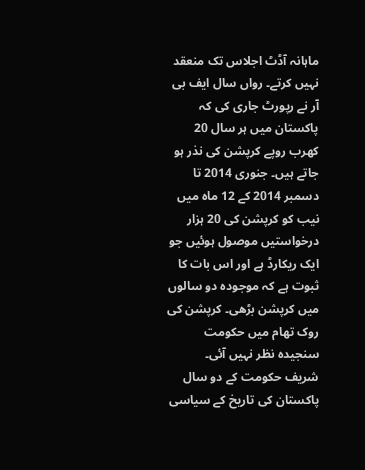ماہانہ آڈٹ اجلاس تک منعقد نہیں کرتے۔ رواں سال ایف بی آر نے رپورٹ جاری کی کہ پاکستان میں ہر سال 20 کھرب روپے کرپشن کی نذر ہو جاتے ہیں۔ جنوری 2014 تا دسمبر 2014 کے 12 ماہ میں نیب کو کرپشن کی 20 ہزار درخواستیں موصول ہوئیں جو ایک ریکارڈ ہے اور اس بات کا ثبوت ہے کہ موجودہ دو سالوں میں کرپشن بڑھی۔ کرپشن کی روک تھام میں حکومت سنجیدہ نظر نہیں آئی۔
شریف حکومت کے دو سال پاکستان کی تاریخ کے سیاسی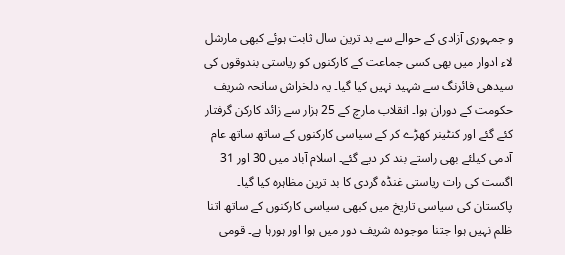و جمہوری آزادی کے حوالے سے بد ترین سال ثابت ہوئے کبھی مارشل لاء ادوار میں بھی کسی جماعت کے کارکنوں کو ریاستی بندوقوں کی سیدھی فائرنگ سے شہید نہیں کیا گیا۔ یہ دلخراش سانحہ شریف حکومت کے دوران ہوا۔ انقلاب مارچ کے 25 ہزار سے زائد کارکن گرفتار کئے گئے اور کنٹینر کھڑے کر کے سیاسی کارکنوں کے ساتھ ساتھ عام آدمی کیلئے بھی راستے بند کر دیے گئے۔ اسلام آباد میں 30 اور 31 اگست کی رات ریاستی غنڈہ گردی کا بد ترین مظاہرہ کیا گیا۔ پاکستان کی سیاسی تاریخ میں کبھی سیاسی کارکنوں کے ساتھ اتنا ظلم نہیں ہوا جتنا موجودہ شریف دور میں ہوا اور ہورہا ہے۔ قومی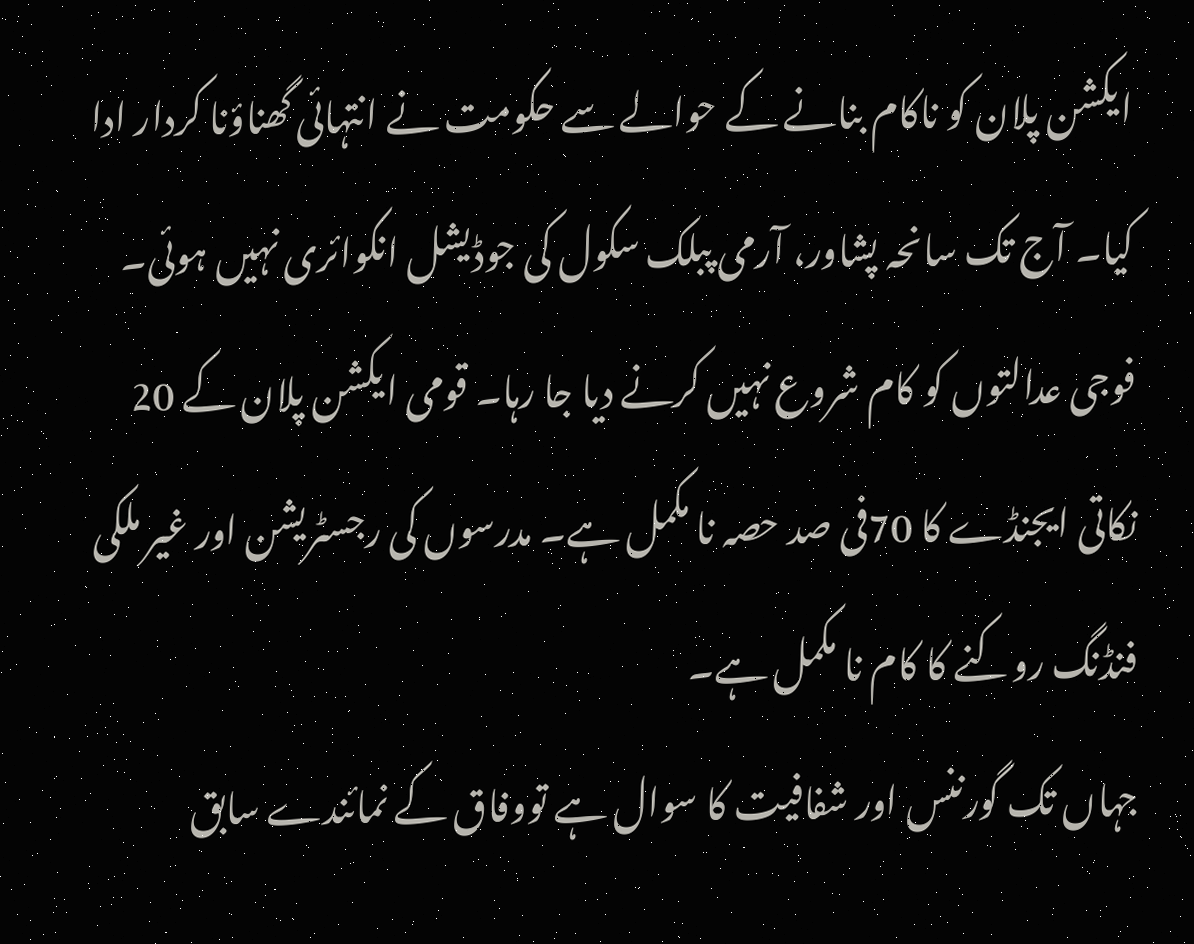ایکشن پلان کو ناکام بنانے کے حوالے سے حکومت نے انتہائی گھناؤنا کردار ادا کیا۔ آج تک سانحہ پشاور، آرمی پبلک سکول کی جوڈیشل انکوائری نہیں ہوئی۔ فوجی عدالتوں کو کام شروع نہیں کرنے دیا جا رہا۔ قومی ایکشن پلان کے 20 نکاتی ایجنڈے کا 70فی صد حصہ نا مکمل ہے۔ مدرسوں کی رجسٹریشن اور غیر ملکی فنڈنگ روکنے کا کام نا مکمل ہے۔
جہاں تک گورننس اور شفافیت کا سوال ہے تووفاق کے نمائندے سابق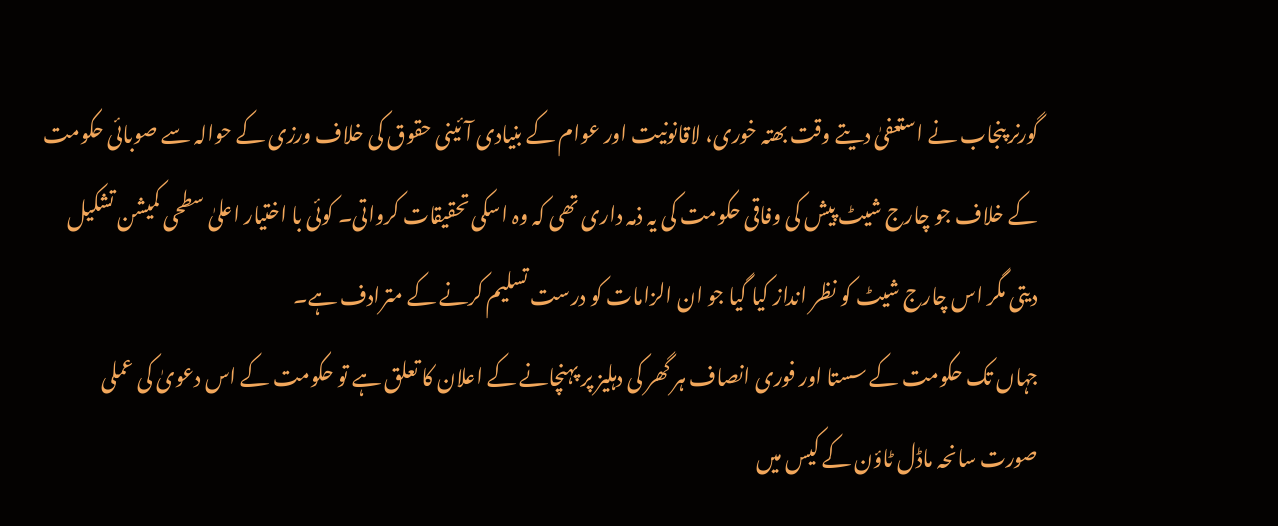گورنر پنجاب نے استعفیٰ دیتے وقت بھتہ خوری، لاقانونیت اور عوام کے بنیادی آئینی حقوق کی خلاف ورزی کے حوالہ سے صوبائی حکومت کے خلاف جو چارج شیٹ پیش کی وفاقی حکومت کی یہ ذمہ داری تھی کہ وہ اسکی تحقیقات کرواتی۔ کوئی با اختیار اعلیٰ سطحی کمیشن تشکیل دیتی مگر اس چارج شیٹ کو نظر انداز کیا گیا جو ان الزامات کو درست تسلیم کرنے کے مترادف ہے۔
جہاں تک حکومت کے سستا اور فوری انصاف ہر گھر کی دہلیز پر پہنچانے کے اعلان کا تعلق ہے تو حکومت کے اس دعویٰ کی عملی صورت سانحہ ماڈل ٹاؤن کے کیس میں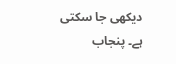دیکھی جا سکتی ہے۔ پنجاب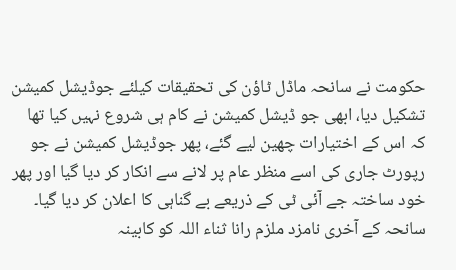حکومت نے سانحہ ماڈل ٹاؤن کی تحقیقات کیلئے جوڈیشل کمیشن تشکیل دیا، ابھی جو ڈیشل کمیشن نے کام ہی شروع نہیں کیا تھا کہ اس کے اختیارات چھین لیے گئے، پھر جوڈیشل کمیشن نے جو رپورٹ جاری کی اسے منظر عام پر لانے سے انکار کر دیا گیا اور پھر خود ساختہ جے آئی ٹی کے ذریعے بے گناہی کا اعلان کر دیا گیا۔ سانحہ کے آخری نامزد ملزم رانا ثناء اللہ کو کابینہ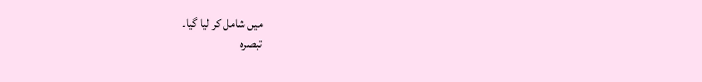میں شامل کر لیا گیا۔
تبصرہ